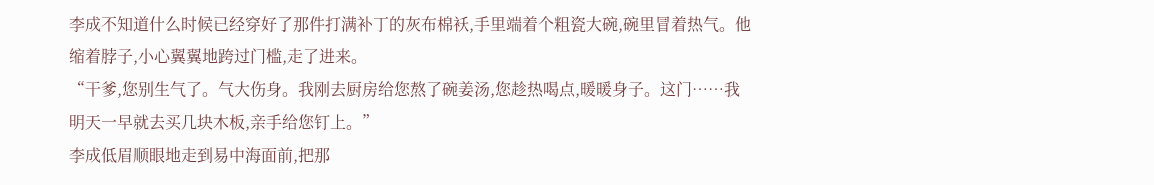李成不知道什么时候已经穿好了那件打满补丁的灰布棉袄,手里端着个粗瓷大碗,碗里冒着热气。他缩着脖子,小心翼翼地跨过门槛,走了进来。
“干爹,您别生气了。气大伤身。我刚去厨房给您熬了碗姜汤,您趁热喝点,暖暖身子。这门……我明天一早就去买几块木板,亲手给您钉上。”
李成低眉顺眼地走到易中海面前,把那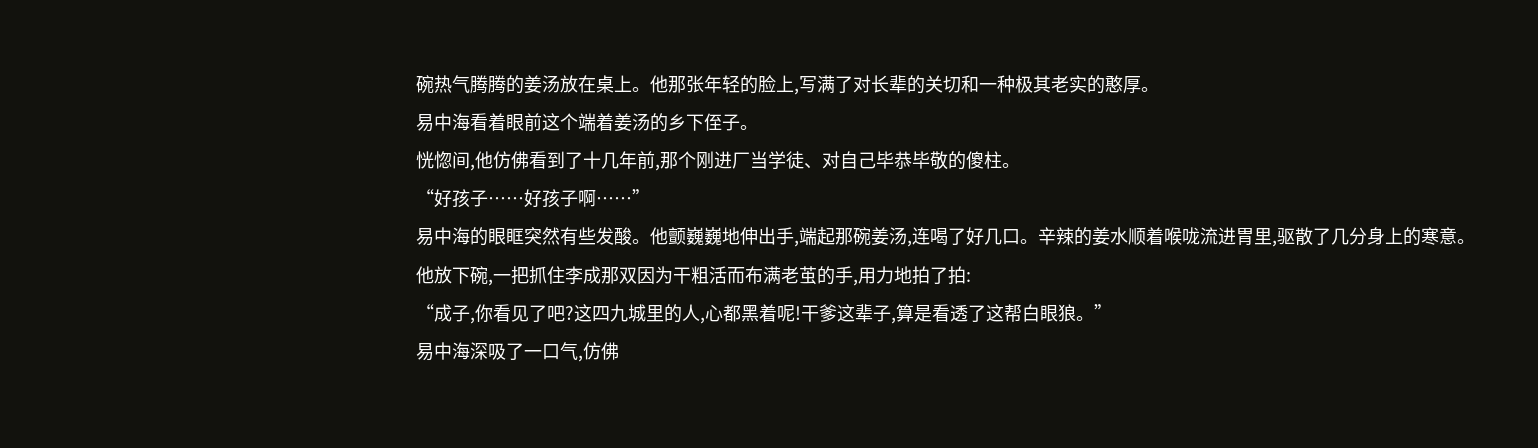碗热气腾腾的姜汤放在桌上。他那张年轻的脸上,写满了对长辈的关切和一种极其老实的憨厚。
易中海看着眼前这个端着姜汤的乡下侄子。
恍惚间,他仿佛看到了十几年前,那个刚进厂当学徒、对自己毕恭毕敬的傻柱。
“好孩子……好孩子啊……”
易中海的眼眶突然有些发酸。他颤巍巍地伸出手,端起那碗姜汤,连喝了好几口。辛辣的姜水顺着喉咙流进胃里,驱散了几分身上的寒意。
他放下碗,一把抓住李成那双因为干粗活而布满老茧的手,用力地拍了拍:
“成子,你看见了吧?这四九城里的人,心都黑着呢!干爹这辈子,算是看透了这帮白眼狼。”
易中海深吸了一口气,仿佛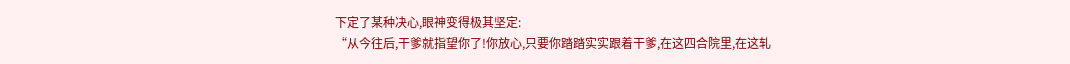下定了某种决心,眼神变得极其坚定:
“从今往后,干爹就指望你了!你放心,只要你踏踏实实跟着干爹,在这四合院里,在这轧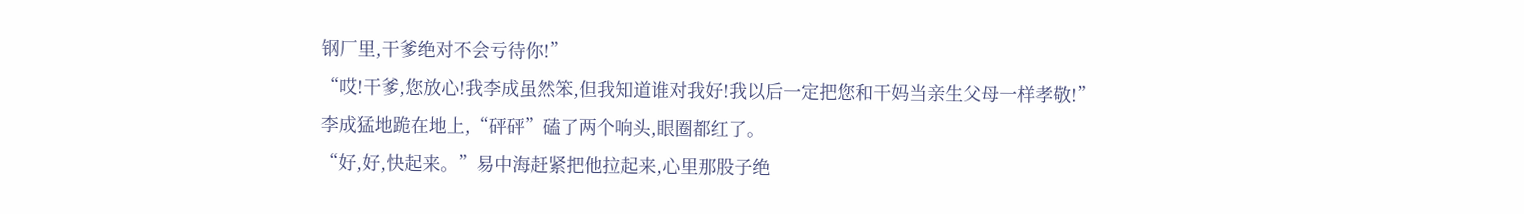钢厂里,干爹绝对不会亏待你!”
“哎!干爹,您放心!我李成虽然笨,但我知道谁对我好!我以后一定把您和干妈当亲生父母一样孝敬!”
李成猛地跪在地上,“砰砰”磕了两个响头,眼圈都红了。
“好,好,快起来。”易中海赶紧把他拉起来,心里那股子绝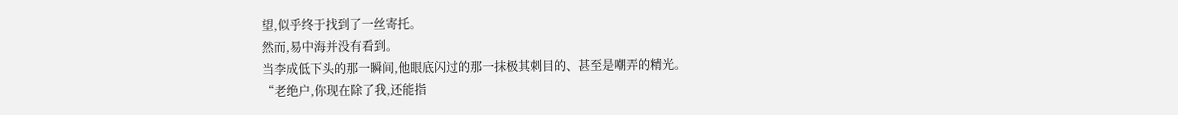望,似乎终于找到了一丝寄托。
然而,易中海并没有看到。
当李成低下头的那一瞬间,他眼底闪过的那一抹极其刺目的、甚至是嘲弄的精光。
“老绝户,你现在除了我,还能指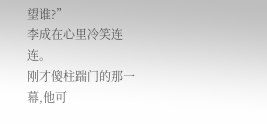望谁?”
李成在心里冷笑连连。
刚才傻柱踹门的那一幕,他可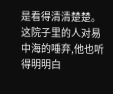是看得清清楚楚。这院子里的人对易中海的唾弃,他也听得明明白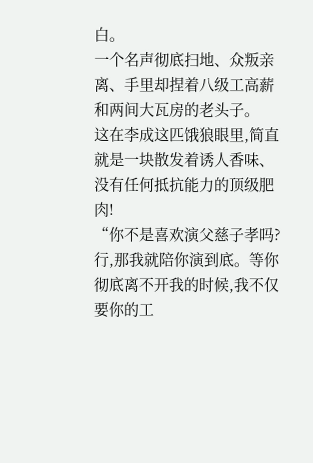白。
一个名声彻底扫地、众叛亲离、手里却捏着八级工高薪和两间大瓦房的老头子。
这在李成这匹饿狼眼里,简直就是一块散发着诱人香味、没有任何抵抗能力的顶级肥肉!
“你不是喜欢演父慈子孝吗?行,那我就陪你演到底。等你彻底离不开我的时候,我不仅要你的工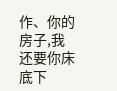作、你的房子,我还要你床底下